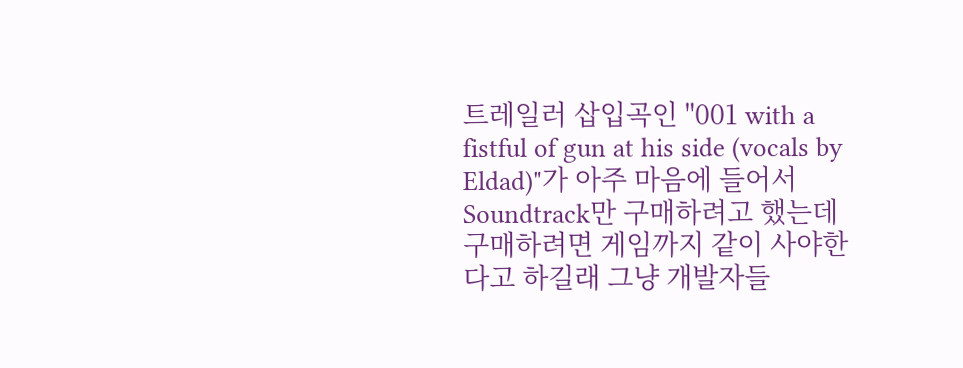트레일러 삽입곡인 "001 with a fistful of gun at his side (vocals by Eldad)"가 아주 마음에 들어서 Soundtrack만 구매하려고 했는데 구매하려면 게임까지 같이 사야한다고 하길래 그냥 개발자들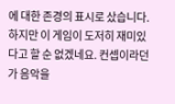에 대한 존경의 표시로 샀습니다. 하지만 이 게임이 도저히 재미있다고 할 순 없겠네요. 컨셉이라던가 음악을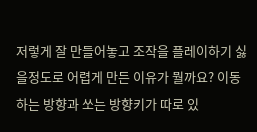저렇게 잘 만들어놓고 조작을 플레이하기 싫을정도로 어렵게 만든 이유가 뭘까요? 이동하는 방향과 쏘는 방향키가 따로 있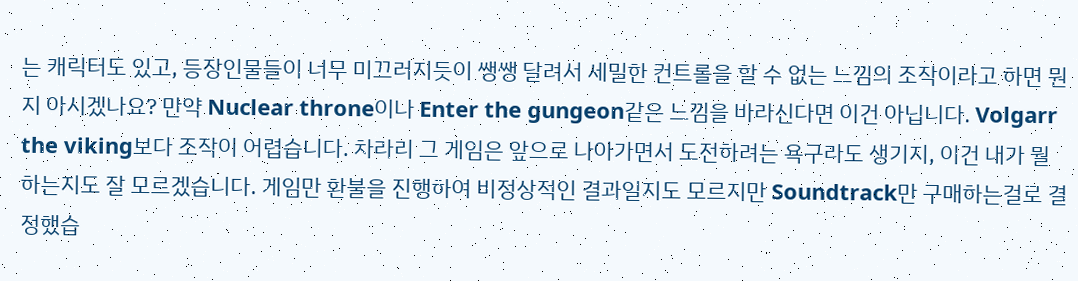는 캐릭터도 있고, 등장인물들이 너무 미끄러지듯이 쌩쌩 달려서 세밀한 컨트롤을 할 수 없는 느낌의 조작이라고 하면 뭔지 아시겠나요? 만약 Nuclear throne이나 Enter the gungeon같은 느낌을 바라신다면 이건 아닙니다. Volgarr the viking보다 조작이 어렵습니다. 차라리 그 게임은 앞으로 나아가면서 도전하려는 욕구라도 생기지, 이건 내가 뭘 하는지도 잘 모르겠습니다. 게임만 환불을 진행하여 비정상적인 결과일지도 모르지만 Soundtrack만 구매하는걸로 결정했습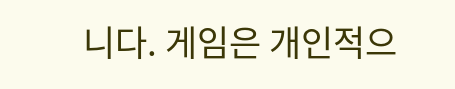니다. 게임은 개인적으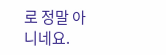로 정말 아니네요.